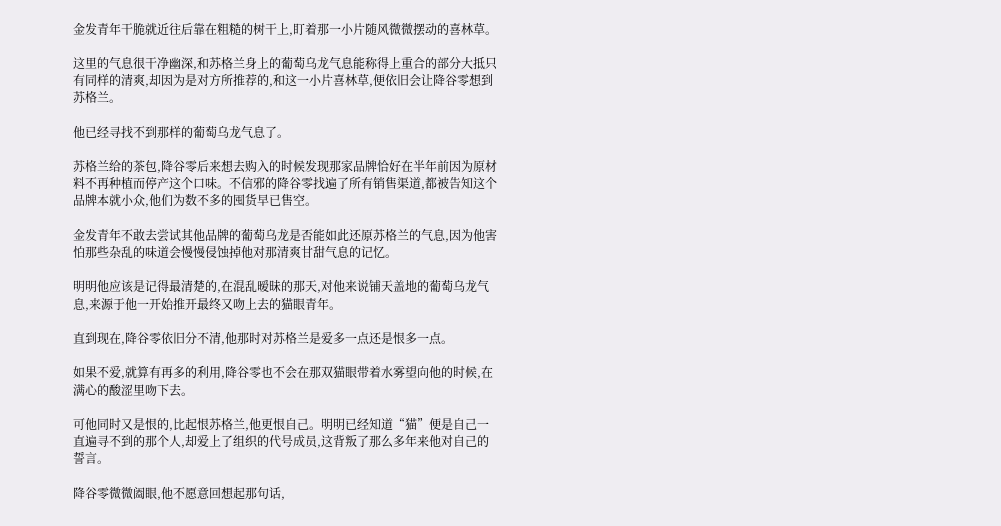金发青年干脆就近往后靠在粗糙的树干上,盯着那一小片随风微微摆动的喜林草。

这里的气息很干净幽深,和苏格兰身上的葡萄乌龙气息能称得上重合的部分大抵只有同样的清爽,却因为是对方所推荐的,和这一小片喜林草,便依旧会让降谷零想到苏格兰。

他已经寻找不到那样的葡萄乌龙气息了。

苏格兰给的茶包,降谷零后来想去购入的时候发现那家品牌恰好在半年前因为原材料不再种植而停产这个口味。不信邪的降谷零找遍了所有销售渠道,都被告知这个品牌本就小众,他们为数不多的囤货早已售空。

金发青年不敢去尝试其他品牌的葡萄乌龙是否能如此还原苏格兰的气息,因为他害怕那些杂乱的味道会慢慢侵蚀掉他对那清爽甘甜气息的记忆。

明明他应该是记得最清楚的,在混乱暧昧的那天,对他来说铺天盖地的葡萄乌龙气息,来源于他一开始推开最终又吻上去的猫眼青年。

直到现在,降谷零依旧分不清,他那时对苏格兰是爱多一点还是恨多一点。

如果不爱,就算有再多的利用,降谷零也不会在那双猫眼带着水雾望向他的时候,在满心的酸涩里吻下去。

可他同时又是恨的,比起恨苏格兰,他更恨自己。明明已经知道“猫”便是自己一直遍寻不到的那个人,却爱上了组织的代号成员,这背叛了那么多年来他对自己的誓言。

降谷零微微阖眼,他不愿意回想起那句话,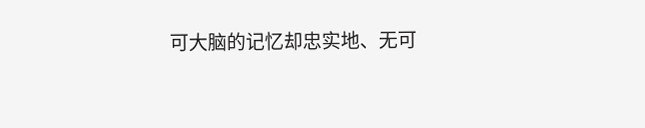可大脑的记忆却忠实地、无可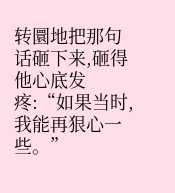转圜地把那句话砸下来,砸得他心底发疼:“如果当时,我能再狠心一些。”